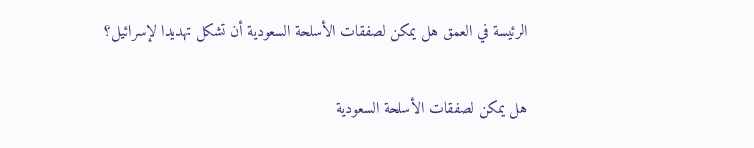الرئيسة في العمق هل يمكن لصفقات الأسلحة السعودية أن تشكل تهديدا لإسرائيل؟

هل يمكن لصفقات الأسلحة السعودية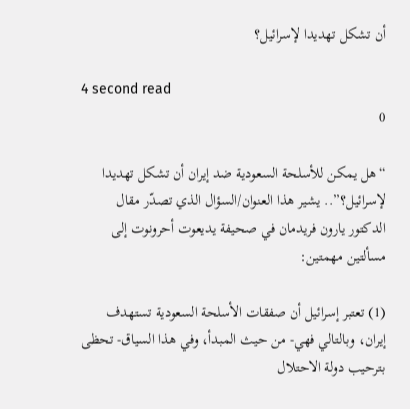أن تشكل تهديدا لإسرائيل؟

4 second read
0

“هل يمكن للأسلحة السعودية ضد إيران أن تشكل تهديدا لإسرائيل؟”.. يشير هذا العنوان/السؤال الذي تصدّر مقال الدكتور يارون فريدمان في صحيفة يديعوت أحرونوت إلى مسألتين مهمتين:

(1) تعتبر إسرائيل أن صفقات الأسلحة السعودية تستهدف إيران، وبالتالي فهي- من حيث المبدأ، وفي هذا السياق- تحظى بترحيب دولة الاحتلال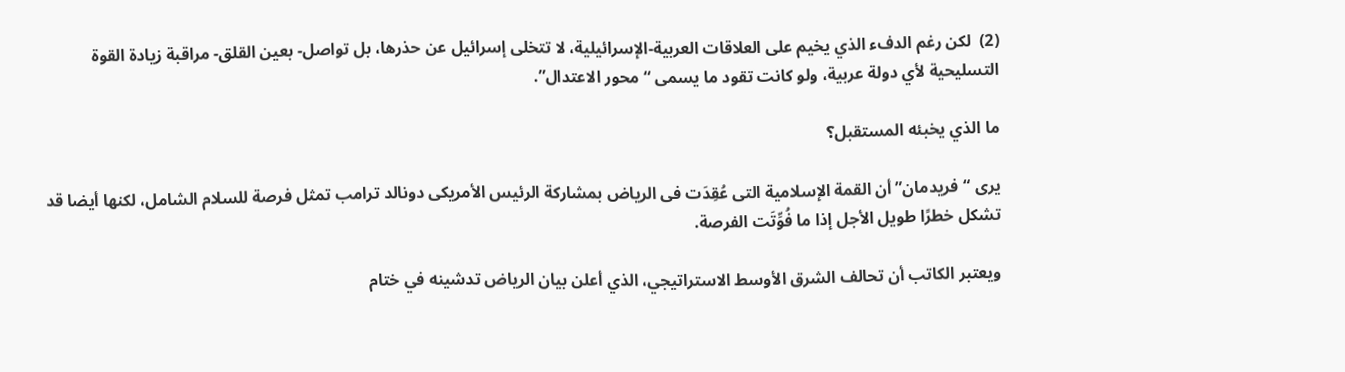(2)  لكن رغم الدفء الذي يخيم على العلاقات العربية-الإسرائيلية، لا تتخلى إسرائيل عن حذرها، بل تواصل- بعين القلق- مراقبة زيادة القوة التسليحية لأي دولة عربية، ولو كانت تقود ما يسمى “محور الاعتدال”.

ما الذي يخبئه المستقبل؟

يرى “فريدمان” أن القمة الإسلامية التى عُقِدَت فى الرياض بمشاركة الرئيس الأمريكى دونالد ترامب تمثل فرصة للسلام الشامل، لكنها أيضا قد تشكل خطرًا طويل الأجل إذا ما فُوِّتَت الفرصة.

ويعتبر الكاتب أن تحالف الشرق الأوسط الاستراتيجي، الذي أعلن بيان الرياض تدشينه في ختام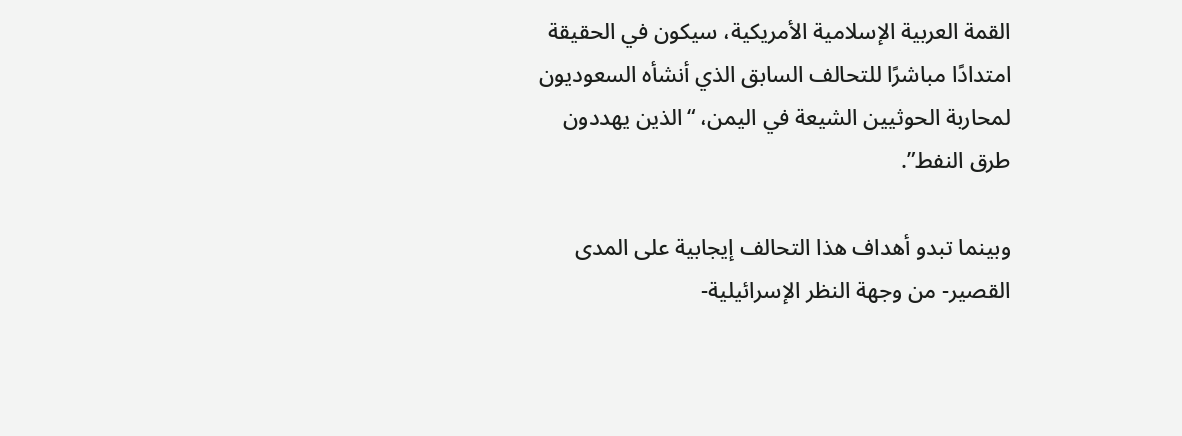القمة العربية الإسلامية الأمريكية، سيكون في الحقيقة امتدادًا مباشرًا للتحالف السابق الذي أنشأه السعوديون لمحاربة الحوثيين الشيعة في اليمن، “الذين يهددون طرق النفط”.

وبينما تبدو أهداف هذا التحالف إيجابية على المدى القصير- من وجهة النظر الإسرائيلية-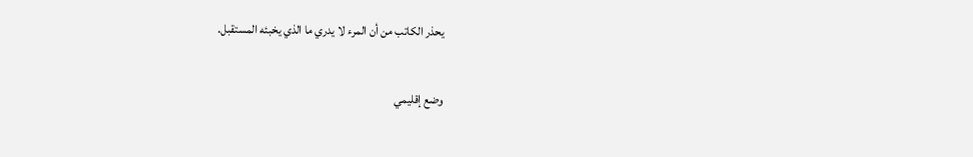يحذر الكاتب من أن المرء لا يدري ما الذي يخبئه المستقبل.

وضع إقليمي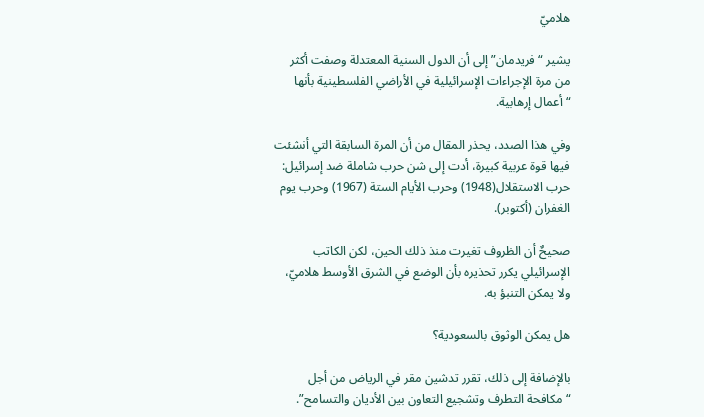هلاميّ

يشير “فريدمان” إلى أن الدول السنية المعتدلة وصفت أكثر من مرة الإجراءات الإسرائيلية في الأراضي الفلسطينية بأنها “أعمال إرهابية.

وفي هذا الصدد، يحذر المقال من أن المرة السابقة التي أنشئت فيها قوة عربية كبيرة، أدت إلى شن حرب شاملة ضد إسرائيل: حرب الاستقلال(1948) وحرب الأيام الستة (1967) وحرب يوم الغفران (أكتوبر).

صحيحٌ أن الظروف تغيرت منذ ذلك الحين، لكن الكاتب الإسرائيلي يكرر تحذيره بأن الوضع في الشرق الأوسط هلاميّ، ولا يمكن التنبؤ به.

هل يمكن الوثوق بالسعودية؟

بالإضافة إلى ذلك، تقرر تدشين مقر في الرياض من أجل “مكافحة التطرف وتشجيع التعاون بين الأديان والتسامح”.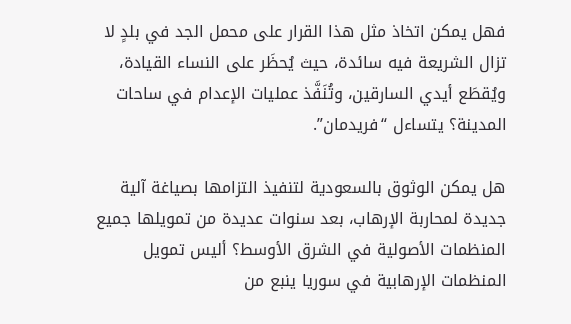فهل يمكن اتخاذ مثل هذا القرار على محمل الجد في بلدٍ لا تزال الشريعة فيه سائدة، حيث يُحظَر على النساء القيادة، ويُقطَع أيدي السارقين، وتُنَفَّذ عمليات الإعدام في ساحات المدينة؟ يتساءل “فريدمان”.

هل يمكن الوثوق بالسعودية لتنفيذ التزامها بصياغة آلية جديدة لمحاربة الإرهاب، بعد سنوات عديدة من تمويلها جميع المنظمات الأصولية في الشرق الأوسط؟ أليس تمويل المنظمات الإرهابية في سوريا ينبع من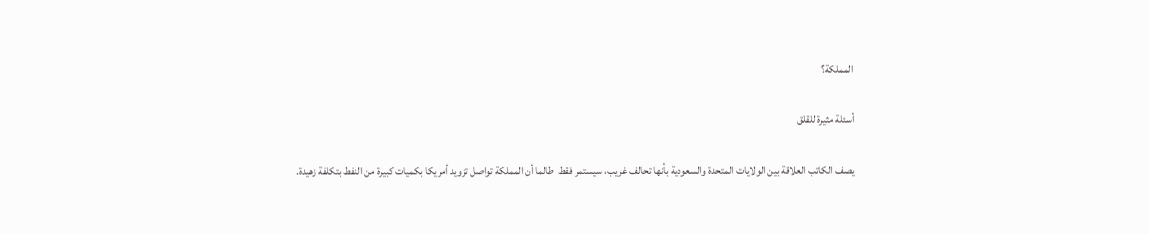المملكة؟

أسئلة مثيرة للقلق

يصف الكاتب العلاقة بين الولايات المتحدة والسعودية بأنها تحالف غريب، سيستمر فقط  طالما أن المملكة تواصل تزويد أمريكا بكميات كبيرة من النفط بتكلفة زهيدة.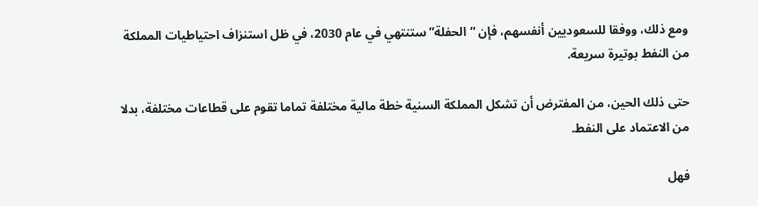ومع ذلك، ووفقا للسعوديين أنفسهم، فإن “الحفلة” ستنتهي في عام 2030، في ظل استنزاف احتياطيات المملكة من النفط بوتيرة سريعة.

حتى ذلك الحين، من المفترض أن تشكل المملكة السنية خطة مالية مختلفة تماما تقوم على قطاعات مختلفة، بدلا من الاعتماد على النفط.

فهل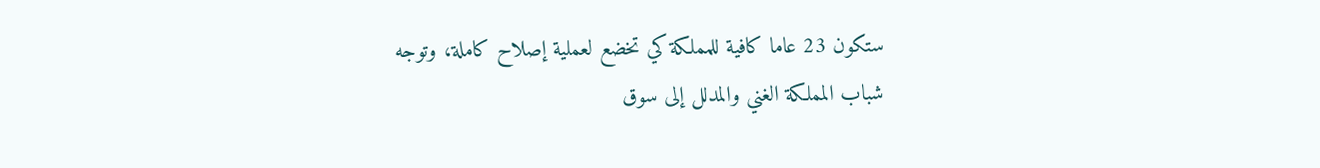ستكون 23 عاما كافية للمملكة كي تخضع لعملية إصلاح كاملة، وتوجه شباب المملكة الغني والمدلل إلى سوق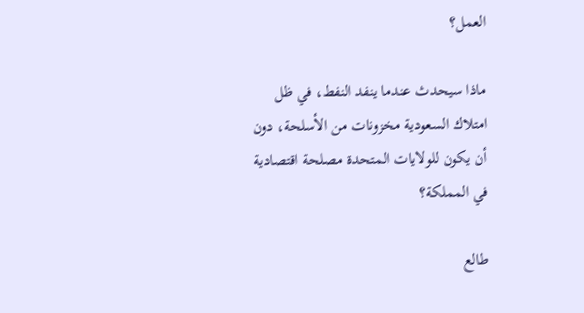العمل؟

ماذا سيحدث عندما ينفد النفط، في ظل امتلاك السعودية مخزونات من الأسلحة، دون أن يكون للولايات المتحدة مصلحة اقتصادية في المملكة؟

طالع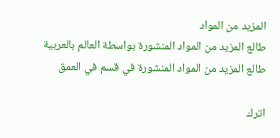المزيد من المواد
طالع المزيد من المواد المنشورة بواسطة العالم بالعربية
طالع المزيد من المواد المنشورة في قسم في العمق

اترك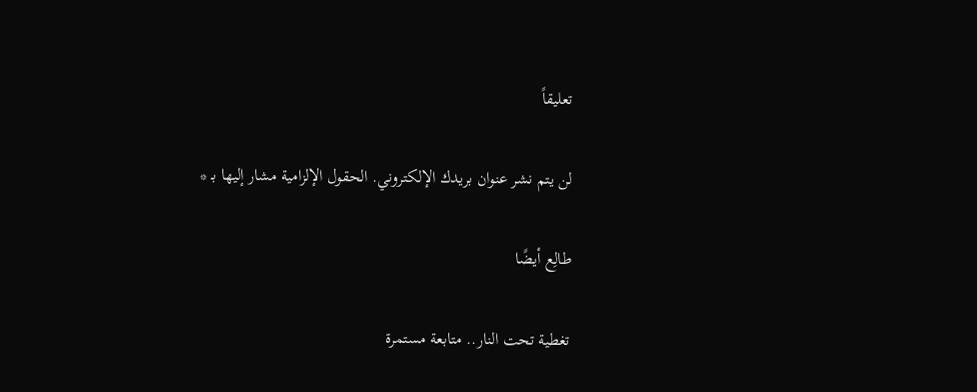تعليقاً

لن يتم نشر عنوان بريدك الإلكتروني. الحقول الإلزامية مشار إليها بـ *

طالِع أيضًا

تغطية تحت النار.. متابعة مستمرة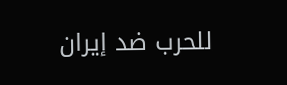للحرب ضد إيران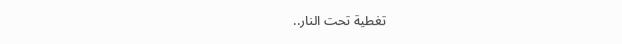تغطية تحت النار..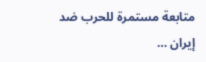متابعة مستمرة للحرب ضد إيران …